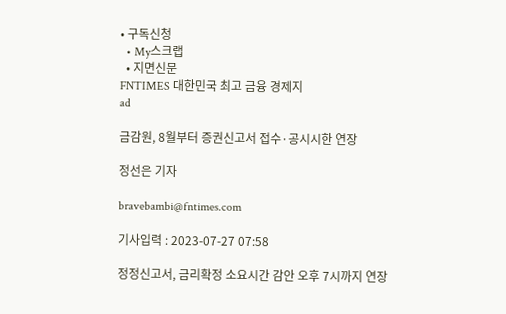• 구독신청
  • My스크랩
  • 지면신문
FNTIMES 대한민국 최고 금융 경제지
ad

금감원, 8월부터 증권신고서 접수·공시시한 연장

정선은 기자

bravebambi@fntimes.com

기사입력 : 2023-07-27 07:58

정정신고서, 금리확정 소요시간 감안 오후 7시까지 연장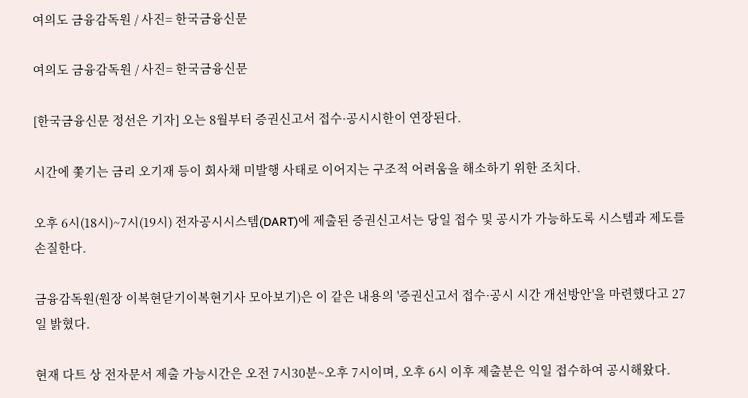여의도 금융감독원 / 사진= 한국금융신문

여의도 금융감독원 / 사진= 한국금융신문

[한국금융신문 정선은 기자] 오는 8월부터 증권신고서 접수·공시시한이 연장된다.

시간에 쫓기는 금리 오기재 등이 회사채 미발행 사태로 이어지는 구조적 어려움을 해소하기 위한 조치다.

오후 6시(18시)~7시(19시) 전자공시시스템(DART)에 제출된 증권신고서는 당일 접수 및 공시가 가능하도록 시스템과 제도를 손질한다.

금융감독원(원장 이복현닫기이복현기사 모아보기)은 이 같은 내용의 '증권신고서 접수·공시 시간 개선방안'을 마련했다고 27일 밝혔다.

현재 다트 상 전자문서 제출 가능시간은 오전 7시30분~오후 7시이며, 오후 6시 이후 제출분은 익일 접수하여 공시해왔다.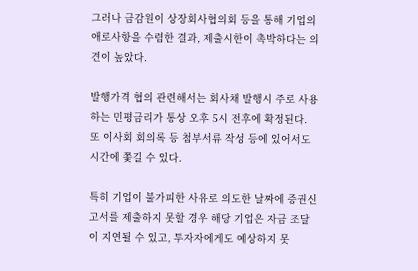그러나 금감원이 상장회사협의회 등을 통해 기업의 애로사항을 수렴한 결과, 제출시한이 촉박하다는 의견이 높았다.

발행가격 협의 관련해서는 회사채 발행시 주로 사용하는 민평금리가 통상 오후 5시 전후에 확정된다. 또 이사회 회의록 등 첨부서류 작성 등에 있어서도 시간에 쫓길 수 있다.

특히 기업이 불가피한 사유로 의도한 날짜에 증권신고서를 제출하지 못할 경우 해당 기업은 자금 조달이 지연될 수 있고, 투자자에게도 예상하지 못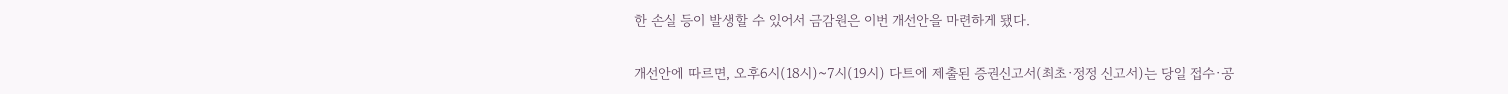한 손실 등이 발생할 수 있어서 금감원은 이번 개선안을 마련하게 됐다.

개선안에 따르면, 오후6시(18시)~7시(19시) 다트에 제출된 증권신고서(최초·정정 신고서)는 당일 접수·공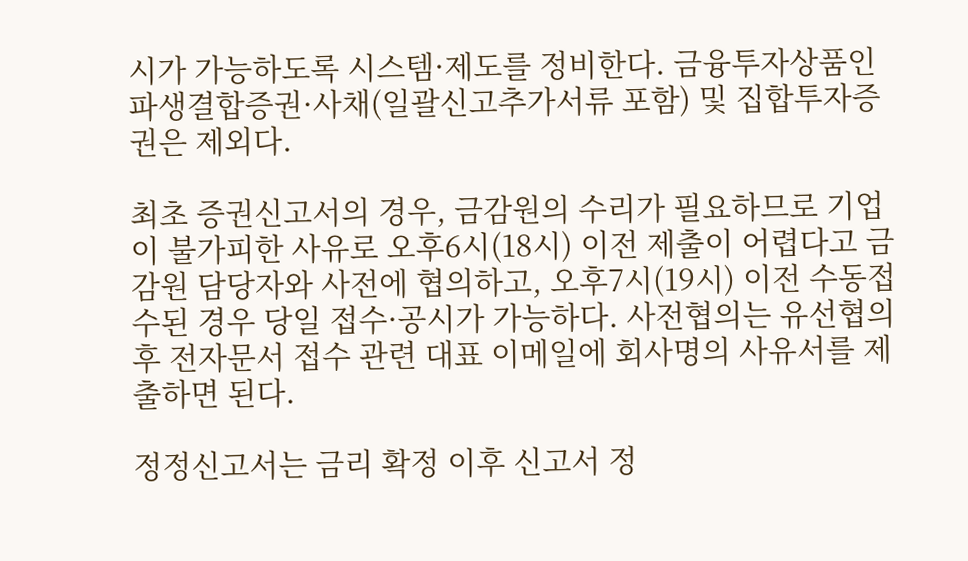시가 가능하도록 시스템·제도를 정비한다. 금융투자상품인 파생결합증권·사채(일괄신고추가서류 포함) 및 집합투자증권은 제외다.

최초 증권신고서의 경우, 금감원의 수리가 필요하므로 기업이 불가피한 사유로 오후6시(18시) 이전 제출이 어렵다고 금감원 담당자와 사전에 협의하고, 오후7시(19시) 이전 수동접수된 경우 당일 접수·공시가 가능하다. 사전협의는 유선협의 후 전자문서 접수 관련 대표 이메일에 회사명의 사유서를 제출하면 된다.

정정신고서는 금리 확정 이후 신고서 정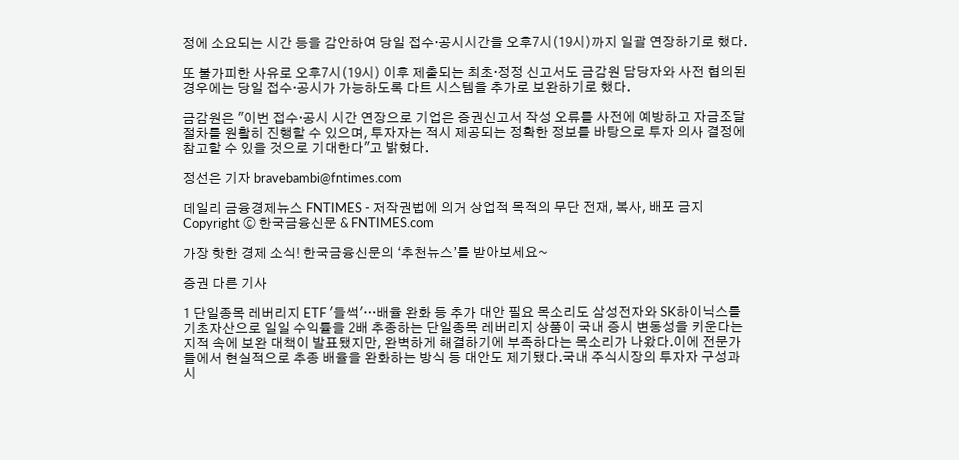정에 소요되는 시간 등을 감안하여 당일 접수·공시시간을 오후7시(19시)까지 일괄 연장하기로 했다.

또 불가피한 사유로 오후7시(19시) 이후 제출되는 최초·정정 신고서도 금감원 담당자와 사전 협의된 경우에는 당일 접수·공시가 가능하도록 다트 시스템을 추가로 보완하기로 했다.

금감원은 "이번 접수·공시 시간 연장으로 기업은 증권신고서 작성 오류를 사전에 예방하고 자금조달 절차를 원활히 진행할 수 있으며, 투자자는 적시 제공되는 정확한 정보를 바탕으로 투자 의사 결정에 참고할 수 있을 것으로 기대한다"고 밝혔다.

정선은 기자 bravebambi@fntimes.com

데일리 금융경제뉴스 FNTIMES - 저작권법에 의거 상업적 목적의 무단 전재, 복사, 배포 금지
Copyright ⓒ 한국금융신문 & FNTIMES.com

가장 핫한 경제 소식! 한국금융신문의 ‘추천뉴스’를 받아보세요~

증권 다른 기사

1 단일종목 레버리지 ETF '들썩'…배율 완화 등 추가 대안 필요 목소리도 삼성전자와 SK하이닉스를 기초자산으로 일일 수익률을 2배 추종하는 단일종목 레버리지 상품이 국내 증시 변동성을 키운다는 지적 속에 보완 대책이 발표됐지만, 완벽하게 해결하기에 부족하다는 목소리가 나왔다.이에 전문가들에서 현실적으로 추종 배율을 완화하는 방식 등 대안도 제기됐다.국내 주식시장의 투자자 구성과 시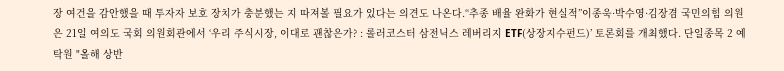장 여건을 감안했을 때 투자자 보호 장치가 충분했는 지 따져볼 필요가 있다는 의견도 나온다.“추종 배율 완화가 현실적”이종욱·박수영·김장겸 국민의힘 의원은 21일 여의도 국회 의원회관에서 ‘우리 주식시장, 이대로 괜찮은가? : 롤러코스터 삼전닉스 레버리지 ETF(상장지수펀드)’ 토론회를 개최했다. 단일종목 2 예탁원 "올해 상반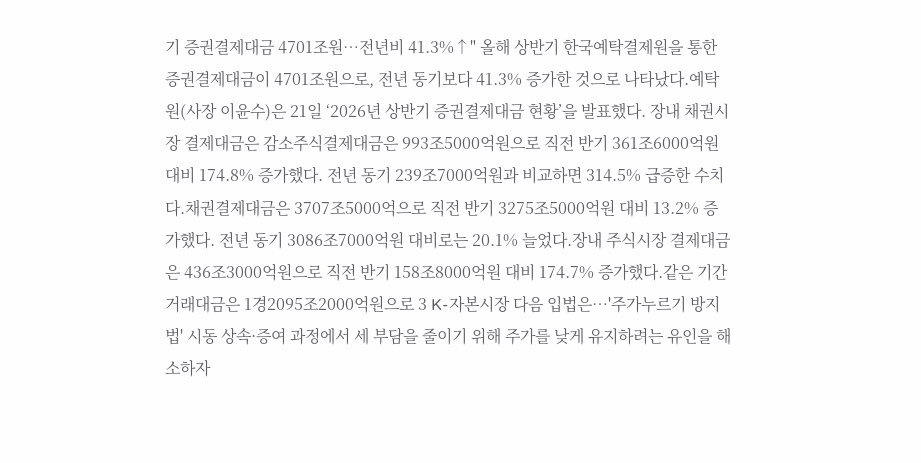기 증권결제대금 4701조원…전년비 41.3%↑" 올해 상반기 한국예탁결제원을 통한 증권결제대금이 4701조원으로, 전년 동기보다 41.3% 증가한 것으로 나타났다.예탁원(사장 이윤수)은 21일 ‘2026년 상반기 증권결제대금 현황’을 발표했다. 장내 채권시장 결제대금은 감소주식결제대금은 993조5000억원으로 직전 반기 361조6000억원 대비 174.8% 증가했다. 전년 동기 239조7000억원과 비교하면 314.5% 급증한 수치다.채권결제대금은 3707조5000억으로 직전 반기 3275조5000억원 대비 13.2% 증가했다. 전년 동기 3086조7000억원 대비로는 20.1% 늘었다.장내 주식시장 결제대금은 436조3000억원으로 직전 반기 158조8000억원 대비 174.7% 증가했다.같은 기간 거래대금은 1경2095조2000억원으로 3 K-자본시장 다음 입법은…'주가누르기 방지법' 시동 상속·증여 과정에서 세 부담을 줄이기 위해 주가를 낮게 유지하려는 유인을 해소하자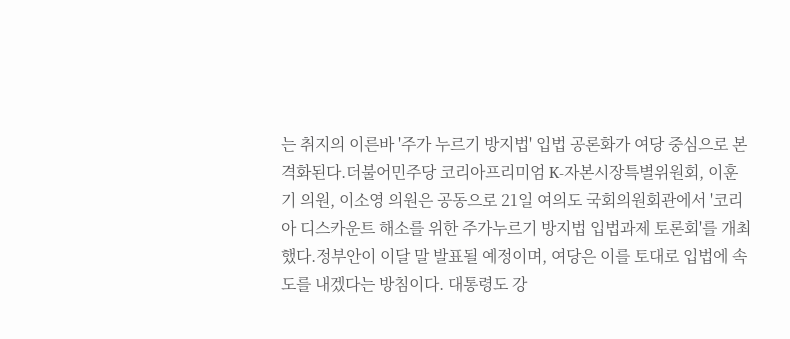는 취지의 이른바 '주가 누르기 방지법' 입법 공론화가 여당 중심으로 본격화된다.더불어민주당 코리아프리미엄 K-자본시장특별위원회, 이훈기 의원, 이소영 의원은 공동으로 21일 여의도 국회의원회관에서 '코리아 디스카운트 해소를 위한 주가누르기 방지법 입법과제 토론회'를 개최했다.정부안이 이달 말 발표될 예정이며, 여당은 이를 토대로 입법에 속도를 내겠다는 방침이다. 대통령도 강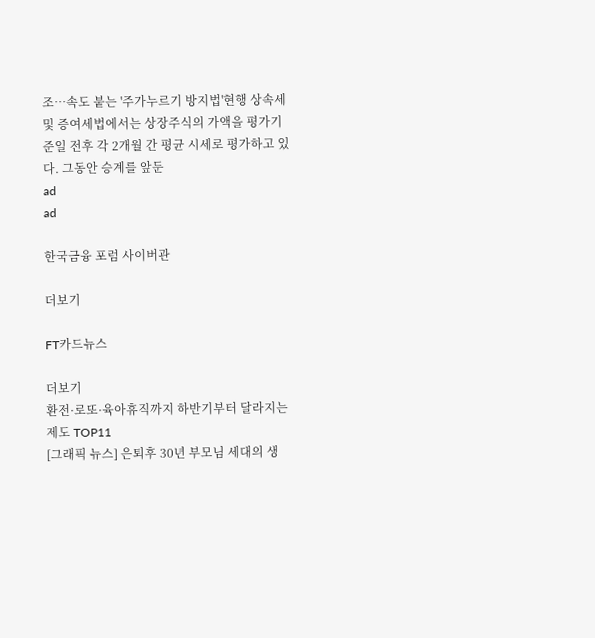조…속도 붙는 '주가누르기 방지법'현행 상속세 및 증여세법에서는 상장주식의 가액을 평가기준일 전후 각 2개월 간 평균 시세로 평가하고 있다. 그동안 승계를 앞둔
ad
ad

한국금융 포럼 사이버관

더보기

FT카드뉴스

더보기
환전·로또·육아휴직까지 하반기부터 달라지는 제도 TOP11
[그래픽 뉴스] 은퇴후 30년 부모님 세대의 생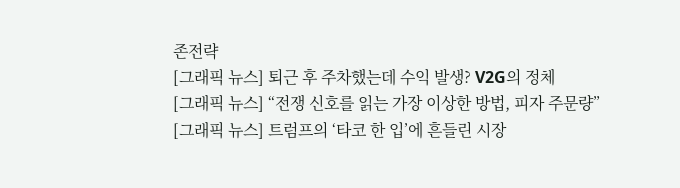존전략
[그래픽 뉴스] 퇴근 후 주차했는데 수익 발생? V2G의 정체
[그래픽 뉴스] “전쟁 신호를 읽는 가장 이상한 방법, 피자 주문량”
[그래픽 뉴스] 트럼프의 ‘타코 한 입’에 흔들린 시장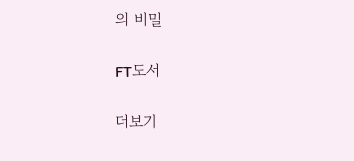의 비밀

FT도서

더보기